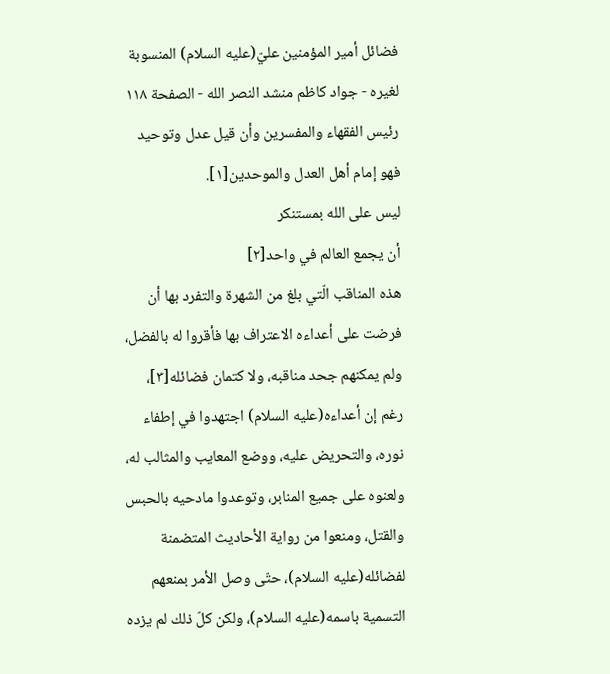فضائل أمير المؤمنين عليّ(عليه السلام) المنسوبة لغيره - جواد كاظم منشد النصر الله - الصفحة ١١٨
رئيس الفقهاء والمفسرين وأن قيل عدل وتوحيد فهو إمام أهل العدل والموحدين[١].
ليس على الله بمستنكر
أن يجمع العالم في واحد[٢]
هذه المناقب الّتي بلغ من الشهرة والتفرد بها أن فرضت على أعداءه الاعتراف بها فأقروا له بالفضل، ولم يمكنهم جحد مناقبه، ولا كتمان فضائله[٣]، رغم إن أعداءه(عليه السلام) اجتهدوا في إطفاء نوره، والتحريض عليه، ووضع المعايب والمثالب له، ولعنوه على جميع المنابر، وتوعدوا مادحيه بالحبس والقتل، ومنعوا من رواية الأحاديث المتضمنة لفضائله(عليه السلام)، حتّى وصل الأمر بمنعهم التسمية باسمه(عليه السلام)، ولكن كلّ ذلك لم يزده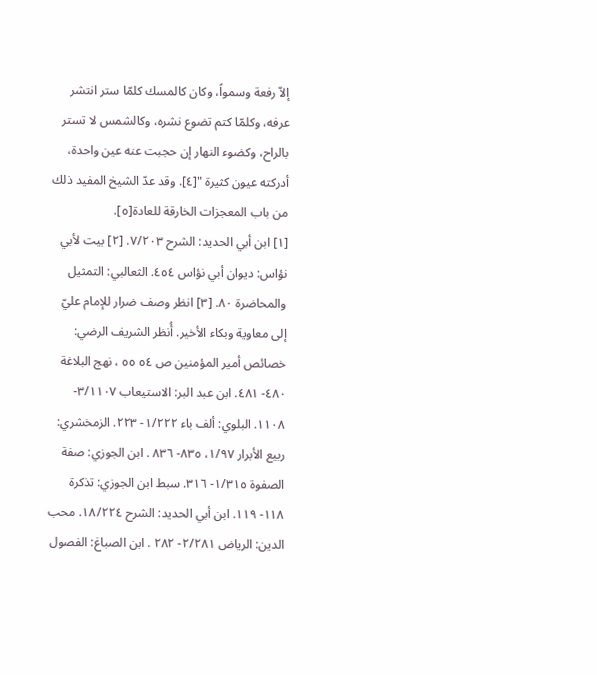إلاّ رفعة وسمواً، وكان كالمسك كلمّا ستر انتشر عرفه، وكلمّا كتم تضوع نشره، وكالشمس لا تستر بالراح، وكضوء النهار إن حجبت عنه عين واحدة، أدركته عيون كثيرة "[٤]. وقد عدّ الشيخ المفيد ذلك من باب المعجزات الخارقة للعادة[٥].
[١] ابن أبي الحديد: الشرح ٧/٢٠٣. [٢] بيت لأبي نؤاس: ديوان أبي نؤاس ٤٥٤. الثعالبي: التمثيل والمحاضرة ٨٠. [٣] انظر وصف ضرار للإمام عليّ إلى معاوية وبكاء الأخير. أُنظر الشريف الرضي: خصائص أمير المؤمنين ص ٥٤ ٥٥ ، نهج البلاغة ٤٨٠- ٤٨١. ابن عبد البر: الاستيعاب ٣/١١٠٧- ١١٠٨. البلوي: ألف باء ١/٢٢٢- ٢٢٣. الزمخشري: ربيع الأبرار ١/٩٧، ٨٣٥- ٨٣٦ . ابن الجوزي: صفة الصفوة ١/٣١٥- ٣١٦. سبط ابن الجوزي: تذكرة ١١٨- ١١٩. ابن أبي الحديد: الشرح ١٨/٢٢٤. محب الدين: الرياض ٢/٢٨١- ٢٨٢ . ابن الصباغ: الفصول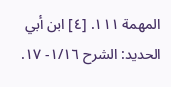المهمة ١١١. [٤] ابن أبي الحديد: الشرح ١/١٦- ١٧.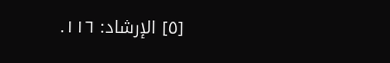[٥] الإرشاد: ١١٦.